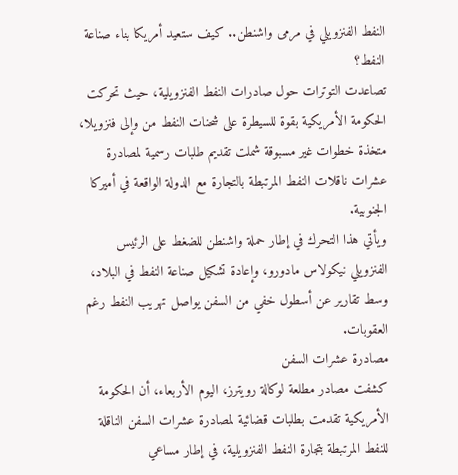النفط الفنزويلي في مرمى واشنطن.. كيف ستعيد أمريكا بناء صناعة النفط؟
تصاعدت التوترات حول صادرات النفط الفنزويلية، حيث تحركت الحكومة الأمريكية بقوة للسيطرة على شحنات النفط من وإلى فنزويلا، متخذة خطوات غير مسبوقة شملت تقديم طلبات رسمية لمصادرة عشرات ناقلات النفط المرتبطة بالتجارة مع الدولة الواقعة في أميركا الجنوبية.
ويأتي هذا التحرك في إطار حملة واشنطن للضغط على الرئيس الفنزويلي نيكولاس مادورو، وإعادة تشكيل صناعة النفط في البلاد، وسط تقارير عن أسطول خفي من السفن يواصل تهريب النفط رغم العقوبات.
مصادرة عشرات السفن
كشفت مصادر مطلعة لوكالة رويترز، اليوم الأربعاء، أن الحكومة الأمريكية تقدمت بطلبات قضائية لمصادرة عشرات السفن الناقلة للنفط المرتبطة بتجارة النفط الفنزويلية، في إطار مساعي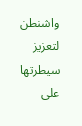واشنطن لتعزيز سيطرتها على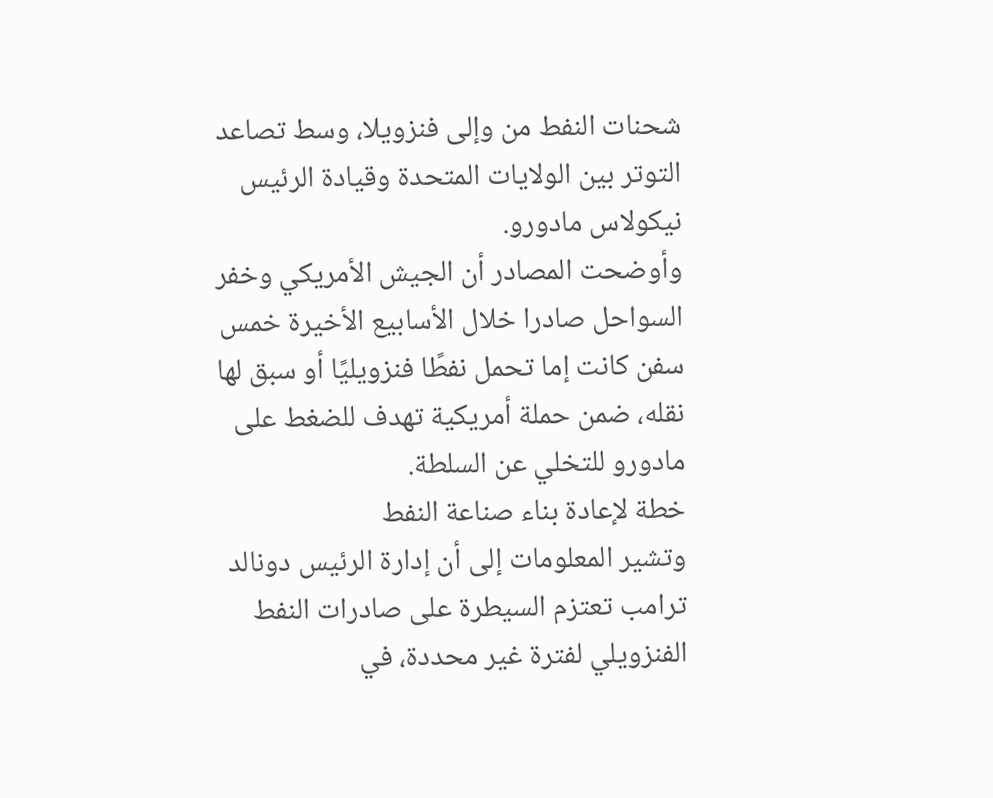شحنات النفط من وإلى فنزويلا، وسط تصاعد التوتر بين الولايات المتحدة وقيادة الرئيس نيكولاس مادورو.
وأوضحت المصادر أن الجيش الأمريكي وخفر السواحل صادرا خلال الأسابيع الأخيرة خمس سفن كانت إما تحمل نفطًا فنزويليًا أو سبق لها نقله، ضمن حملة أمريكية تهدف للضغط على مادورو للتخلي عن السلطة.
خطة لإعادة بناء صناعة النفط
وتشير المعلومات إلى أن إدارة الرئيس دونالد ترامب تعتزم السيطرة على صادرات النفط الفنزويلي لفترة غير محددة، في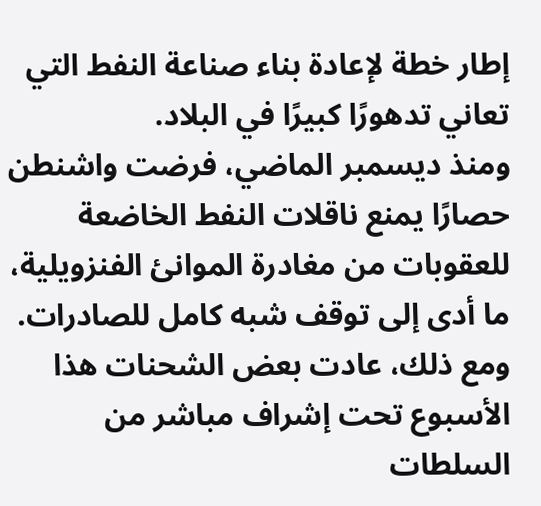إطار خطة لإعادة بناء صناعة النفط التي تعاني تدهورًا كبيرًا في البلاد.
ومنذ ديسمبر الماضي، فرضت واشنطن حصارًا يمنع ناقلات النفط الخاضعة للعقوبات من مغادرة الموانئ الفنزويلية، ما أدى إلى توقف شبه كامل للصادرات. ومع ذلك، عادت بعض الشحنات هذا الأسبوع تحت إشراف مباشر من السلطات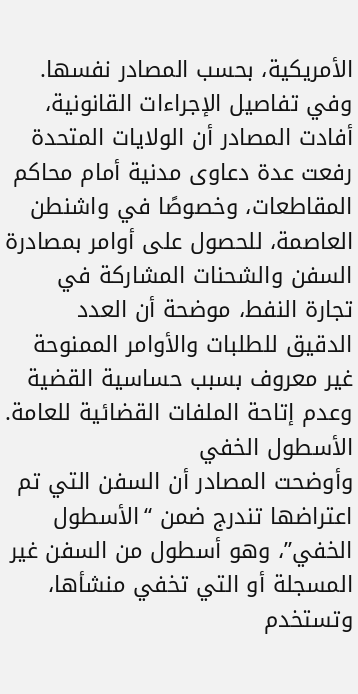الأمريكية، بحسب المصادر نفسها.
وفي تفاصيل الإجراءات القانونية، أفادت المصادر أن الولايات المتحدة رفعت عدة دعاوى مدنية أمام محاكم المقاطعات، وخصوصًا في واشنطن العاصمة، للحصول على أوامر بمصادرة السفن والشحنات المشاركة في تجارة النفط، موضحة أن العدد الدقيق للطلبات والأوامر الممنوحة غير معروف بسبب حساسية القضية وعدم إتاحة الملفات القضائية للعامة.
الأسطول الخفي
وأوضحت المصادر أن السفن التي تم اعتراضها تندرج ضمن “الأسطول الخفي”، وهو أسطول من السفن غير المسجلة أو التي تخفي منشأها، وتستخدم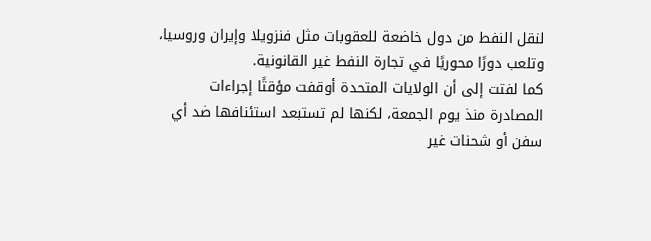لنقل النفط من دول خاضعة للعقوبات مثل فنزويلا وإيران وروسيا، وتلعب دورًا محوريًا في تجارة النفط غير القانونية.
كما لفتت إلى أن الولايات المتحدة أوقفت مؤقتًا إجراءات المصادرة منذ يوم الجمعة، لكنها لم تستبعد استئنافها ضد أي سفن أو شحنات غير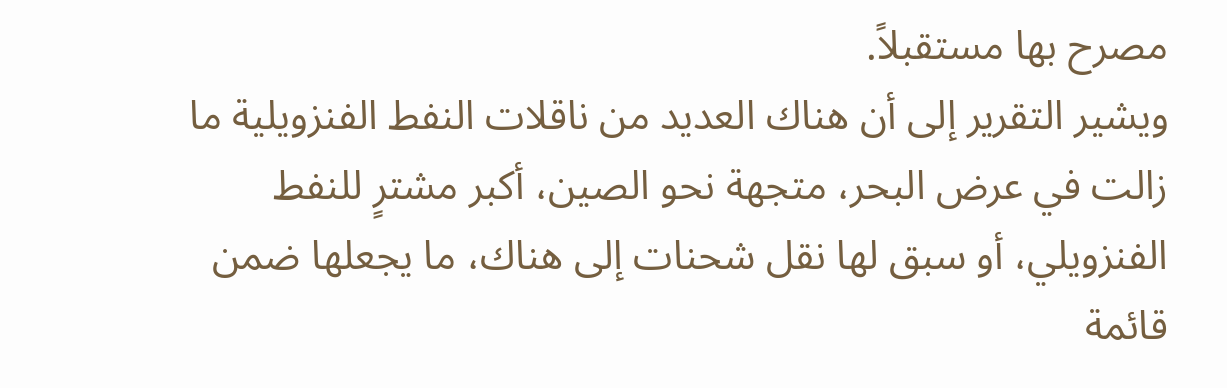مصرح بها مستقبلاً.
ويشير التقرير إلى أن هناك العديد من ناقلات النفط الفنزويلية ما زالت في عرض البحر، متجهة نحو الصين، أكبر مشترٍ للنفط الفنزويلي، أو سبق لها نقل شحنات إلى هناك، ما يجعلها ضمن قائمة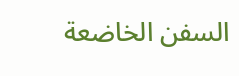السفن الخاضعة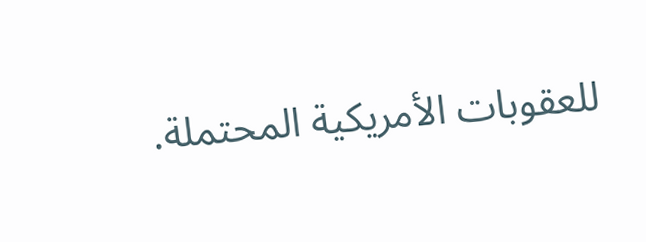للعقوبات الأمريكية المحتملة.